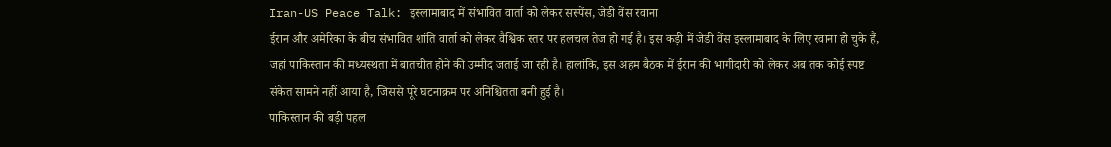Iran-US Peace Talk: इस्लामाबाद में संभावित वार्ता को लेकर सस्पेंस, जेडी वेंस रवाना
ईरान और अमेरिका के बीच संभावित शांति वार्ता को लेकर वैश्विक स्तर पर हलचल तेज हो गई है। इस कड़ी में जेडी वेंस इस्लामाबाद के लिए रवाना हो चुके हैं, जहां पाकिस्तान की मध्यस्थता में बातचीत होने की उम्मीद जताई जा रही है। हालांकि, इस अहम बैठक में ईरान की भागीदारी को लेकर अब तक कोई स्पष्ट संकेत सामने नहीं आया है, जिससे पूरे घटनाक्रम पर अनिश्चितता बनी हुई है।
पाकिस्तान की बड़ी पहल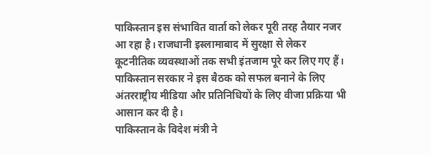पाकिस्तान इस संभावित वार्ता को लेकर पूरी तरह तैयार नजर आ रहा है। राजधानी इस्लामाबाद में सुरक्षा से लेकर कूटनीतिक व्यवस्थाओं तक सभी इंतजाम पूरे कर लिए गए हैं। पाकिस्तान सरकार ने इस बैठक को सफल बनाने के लिए अंतरराष्ट्रीय मीडिया और प्रतिनिधियों के लिए वीजा प्रक्रिया भी आसान कर दी है।
पाकिस्तान के विदेश मंत्री ने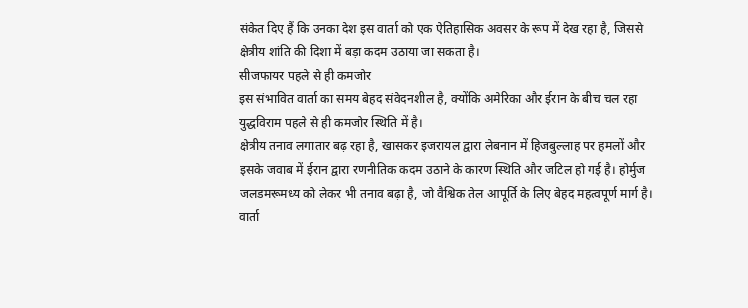संकेत दिए हैं कि उनका देश इस वार्ता को एक ऐतिहासिक अवसर के रूप में देख रहा है, जिससे क्षेत्रीय शांति की दिशा में बड़ा कदम उठाया जा सकता है।
सीजफायर पहले से ही कमजोर
इस संभावित वार्ता का समय बेहद संवेदनशील है, क्योंकि अमेरिका और ईरान के बीच चल रहा युद्धविराम पहले से ही कमजोर स्थिति में है।
क्षेत्रीय तनाव लगातार बढ़ रहा है, खासकर इजरायल द्वारा लेबनान में हिजबुल्लाह पर हमलों और इसके जवाब में ईरान द्वारा रणनीतिक कदम उठाने के कारण स्थिति और जटिल हो गई है। होर्मुज जलडमरूमध्य को लेकर भी तनाव बढ़ा है, जो वैश्विक तेल आपूर्ति के लिए बेहद महत्वपूर्ण मार्ग है।
वार्ता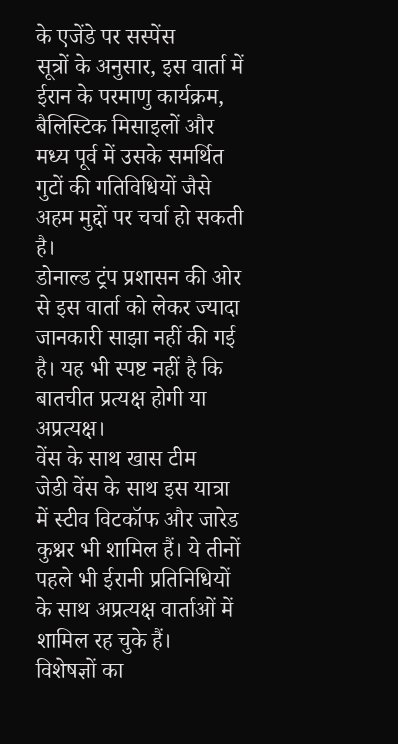के एजेंडे पर सस्पेंस
सूत्रों के अनुसार, इस वार्ता में ईरान के परमाणु कार्यक्रम, बैलिस्टिक मिसाइलों और मध्य पूर्व में उसके समर्थित गुटों की गतिविधियों जैसे अहम मुद्दों पर चर्चा हो सकती है।
डोनाल्ड ट्रंप प्रशासन की ओर से इस वार्ता को लेकर ज्यादा जानकारी साझा नहीं की गई है। यह भी स्पष्ट नहीं है कि बातचीत प्रत्यक्ष होगी या अप्रत्यक्ष।
वेंस के साथ खास टीम
जेडी वेंस के साथ इस यात्रा में स्टीव विटकॉफ और जारेड कुश्नर भी शामिल हैं। ये तीनों पहले भी ईरानी प्रतिनिधियों के साथ अप्रत्यक्ष वार्ताओं में शामिल रह चुके हैं।
विशेषज्ञों का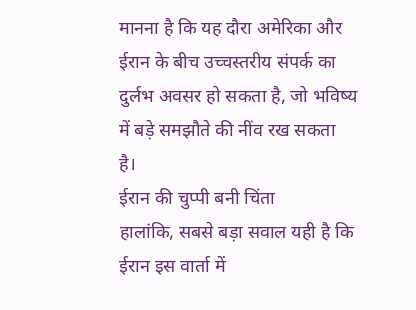मानना है कि यह दौरा अमेरिका और ईरान के बीच उच्चस्तरीय संपर्क का दुर्लभ अवसर हो सकता है, जो भविष्य में बड़े समझौते की नींव रख सकता है।
ईरान की चुप्पी बनी चिंता
हालांकि, सबसे बड़ा सवाल यही है कि ईरान इस वार्ता में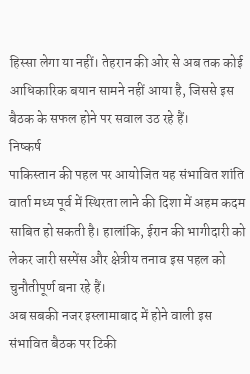हिस्सा लेगा या नहीं। तेहरान की ओर से अब तक कोई आधिकारिक बयान सामने नहीं आया है, जिससे इस बैठक के सफल होने पर सवाल उठ रहे हैं।
निष्कर्ष
पाकिस्तान की पहल पर आयोजित यह संभावित शांति वार्ता मध्य पूर्व में स्थिरता लाने की दिशा में अहम कदम साबित हो सकती है। हालांकि, ईरान की भागीदारी को लेकर जारी सस्पेंस और क्षेत्रीय तनाव इस पहल को चुनौतीपूर्ण बना रहे हैं।
अब सबकी नजर इस्लामाबाद में होने वाली इस संभावित बैठक पर टिकी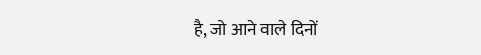है, जो आने वाले दिनों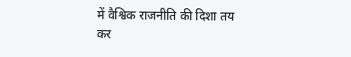में वैश्विक राजनीति की दिशा तय कर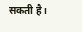सकती है।